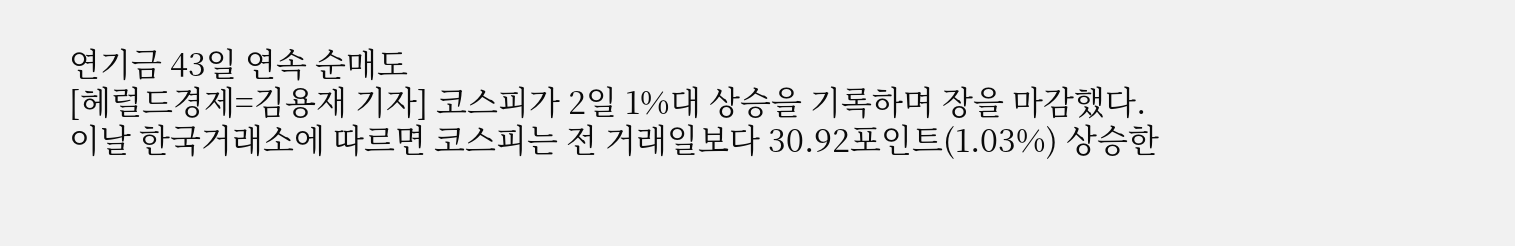연기금 43일 연속 순매도
[헤럴드경제=김용재 기자] 코스피가 2일 1%대 상승을 기록하며 장을 마감했다.
이날 한국거래소에 따르면 코스피는 전 거래일보다 30.92포인트(1.03%) 상승한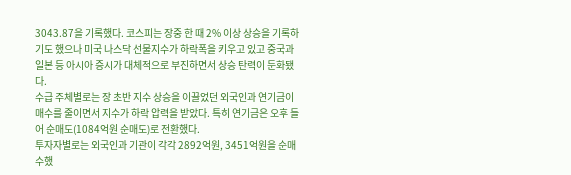3043.87을 기록했다. 코스피는 장중 한 때 2% 이상 상승을 기록하기도 했으나 미국 나스닥 선물지수가 하락폭을 키우고 있고 중국과 일본 등 아시아 증시가 대체적으로 부진하면서 상승 탄력이 둔화됐다.
수급 주체별로는 장 초반 지수 상승을 이끌었던 외국인과 연기금이 매수를 줄이면서 지수가 하락 압력을 받았다. 특히 연기금은 오후 들어 순매도(1084억원 순매도)로 전환했다.
투자자별로는 외국인과 기관이 각각 2892억원, 3451억원을 순매수했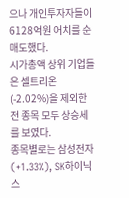으나 개인투자자들이 6128억원 어치를 순매도했다.
시가총액 상위 기업들은 셀트리온(-2.02%)을 제외한 전 종목 모두 상승세를 보였다.
종목별로는 삼성전자(+1.33%), SK하이닉스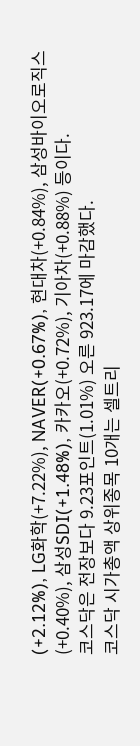(+2.12%), LG화학(+7.22%), NAVER(+0.67%), 현대차(+0.84%), 삼성바이오로직스(+0.40%), 삼성SDI(+1.48%), 카카오(+0.72%), 기아차(+0.88%) 등이다.
코스닥은 전장보다 9.23포인트(1.01%) 오른 923.17에 마감했다.
코스닥 시가총액 상위종목 10개는 셀트리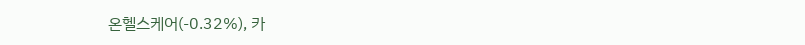온헬스케어(-0.32%), 카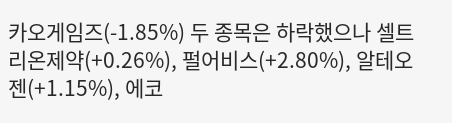카오게임즈(-1.85%) 두 종목은 하락했으나 셀트리온제약(+0.26%), 펄어비스(+2.80%), 알테오젠(+1.15%), 에코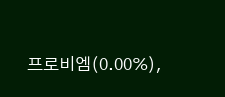프로비엠(0.00%),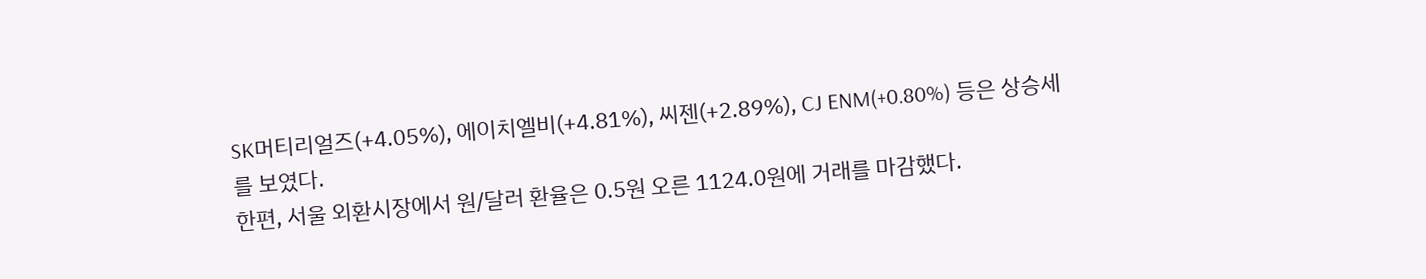SK머티리얼즈(+4.05%), 에이치엘비(+4.81%), 씨젠(+2.89%), CJ ENM(+0.80%) 등은 상승세를 보였다.
한편, 서울 외환시장에서 원/달러 환율은 0.5원 오른 1124.0원에 거래를 마감했다.